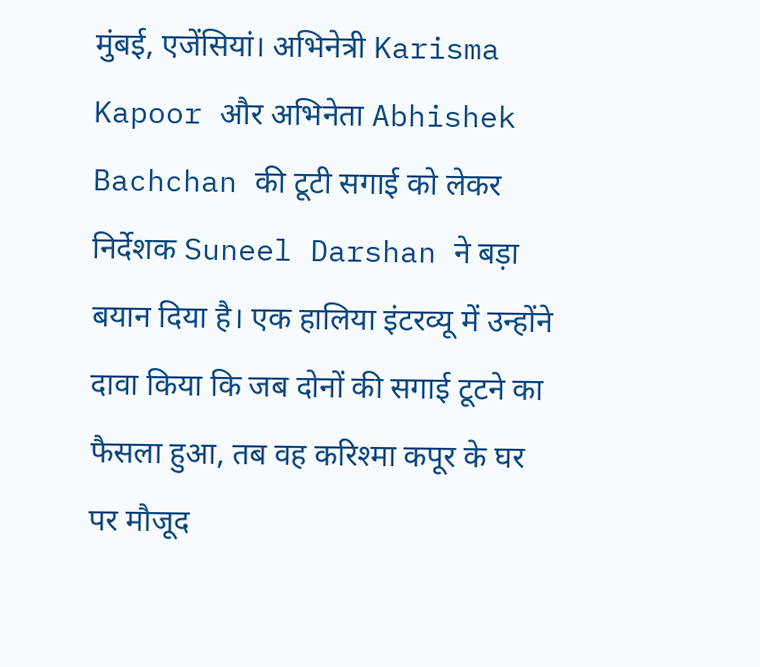मुंबई, एजेंसियां। अभिनेत्री Karisma Kapoor और अभिनेता Abhishek Bachchan की टूटी सगाई को लेकर निर्देशक Suneel Darshan ने बड़ा बयान दिया है। एक हालिया इंटरव्यू में उन्होंने दावा किया कि जब दोनों की सगाई टूटने का फैसला हुआ, तब वह करिश्मा कपूर के घर पर मौजूद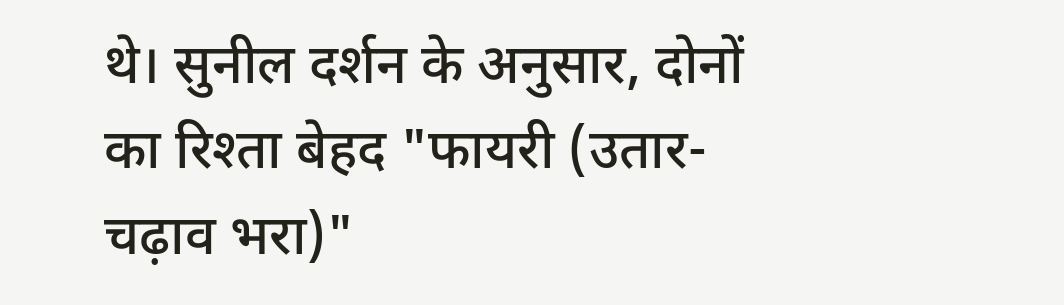थे। सुनील दर्शन के अनुसार, दोनों का रिश्ता बेहद "फायरी (उतार-चढ़ाव भरा)"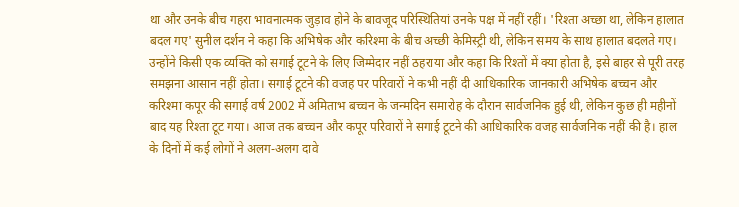था और उनके बीच गहरा भावनात्मक जुड़ाव होने के बावजूद परिस्थितियां उनके पक्ष में नहीं रहीं। 'रिश्ता अच्छा था, लेकिन हालात बदल गए' सुनील दर्शन ने कहा कि अभिषेक और करिश्मा के बीच अच्छी केमिस्ट्री थी, लेकिन समय के साथ हालात बदलते गए। उन्होंने किसी एक व्यक्ति को सगाई टूटने के लिए जिम्मेदार नहीं ठहराया और कहा कि रिश्तों में क्या होता है, इसे बाहर से पूरी तरह समझना आसान नहीं होता। सगाई टूटने की वजह पर परिवारों ने कभी नहीं दी आधिकारिक जानकारी अभिषेक बच्चन और करिश्मा कपूर की सगाई वर्ष 2002 में अमिताभ बच्चन के जन्मदिन समारोह के दौरान सार्वजनिक हुई थी, लेकिन कुछ ही महीनों बाद यह रिश्ता टूट गया। आज तक बच्चन और कपूर परिवारों ने सगाई टूटने की आधिकारिक वजह सार्वजनिक नहीं की है। हाल के दिनों में कई लोगों ने अलग-अलग दावे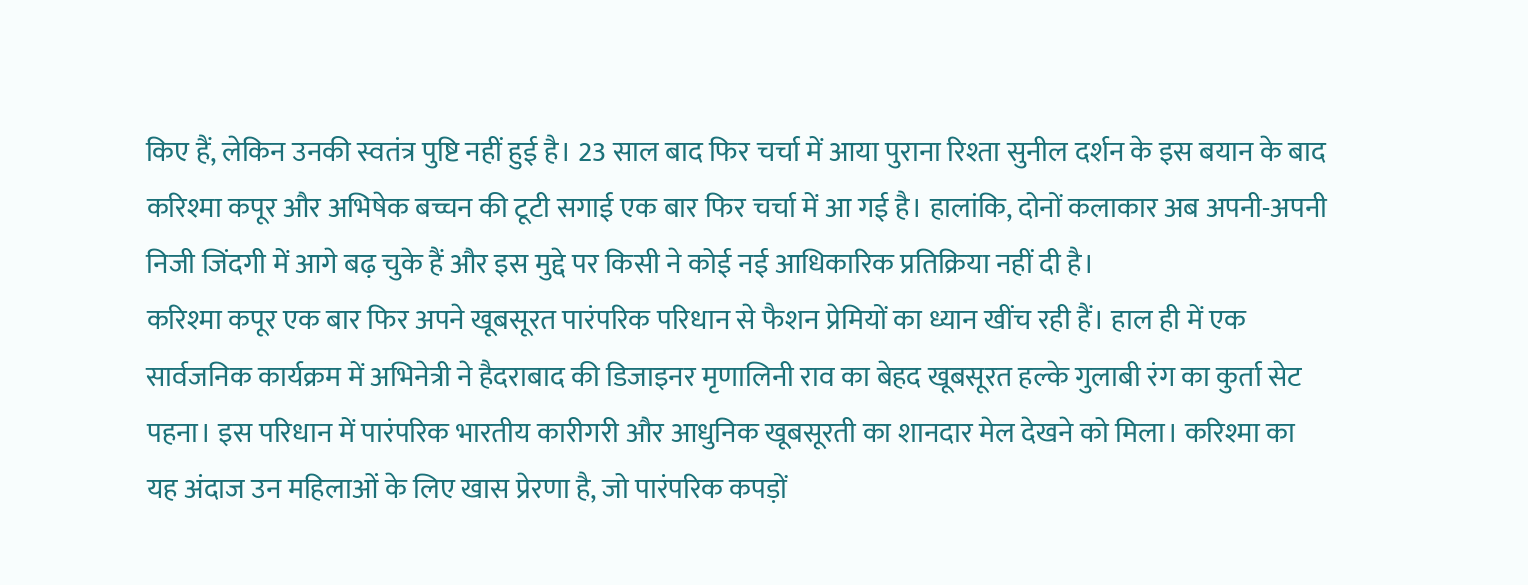किए हैं, लेकिन उनकी स्वतंत्र पुष्टि नहीं हुई है। 23 साल बाद फिर चर्चा में आया पुराना रिश्ता सुनील दर्शन के इस बयान के बाद करिश्मा कपूर और अभिषेक बच्चन की टूटी सगाई एक बार फिर चर्चा में आ गई है। हालांकि, दोनों कलाकार अब अपनी-अपनी निजी जिंदगी में आगे बढ़ चुके हैं और इस मुद्दे पर किसी ने कोई नई आधिकारिक प्रतिक्रिया नहीं दी है।
करिश्मा कपूर एक बार फिर अपने खूबसूरत पारंपरिक परिधान से फैशन प्रेमियों का ध्यान खींच रही हैं। हाल ही में एक सार्वजनिक कार्यक्रम में अभिनेत्री ने हैदराबाद की डिजाइनर मृणालिनी राव का बेहद खूबसूरत हल्के गुलाबी रंग का कुर्ता सेट पहना। इस परिधान में पारंपरिक भारतीय कारीगरी और आधुनिक खूबसूरती का शानदार मेल देखने को मिला। करिश्मा का यह अंदाज उन महिलाओं के लिए खास प्रेरणा है, जो पारंपरिक कपड़ों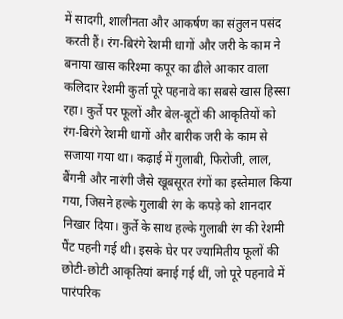में सादगी, शालीनता और आकर्षण का संतुलन पसंद करती हैं। रंग-बिरंगे रेशमी धागों और जरी के काम ने बनाया खास करिश्मा कपूर का ढीले आकार वाला कलिदार रेशमी कुर्ता पूरे पहनावे का सबसे खास हिस्सा रहा। कुर्ते पर फूलों और बेल-बूटों की आकृतियों को रंग-बिरंगे रेशमी धागों और बारीक जरी के काम से सजाया गया था। कढ़ाई में गुलाबी, फिरोजी, लाल, बैंगनी और नारंगी जैसे खूबसूरत रंगों का इस्तेमाल किया गया, जिसने हल्के गुलाबी रंग के कपड़े को शानदार निखार दिया। कुर्ते के साथ हल्के गुलाबी रंग की रेशमी पैंट पहनी गई थी। इसके घेर पर ज्यामितीय फूलों की छोटी-छोटी आकृतियां बनाई गई थीं, जो पूरे पहनावे में पारंपरिक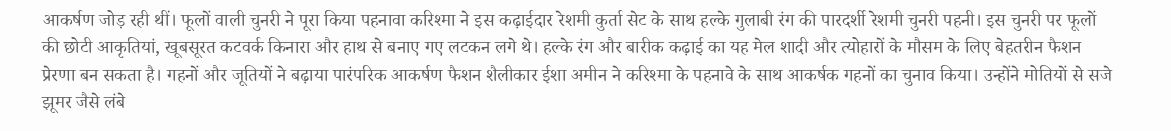आकर्षण जोड़ रही थीं। फूलों वाली चुनरी ने पूरा किया पहनावा करिश्मा ने इस कढ़ाईदार रेशमी कुर्ता सेट के साथ हल्के गुलाबी रंग की पारदर्शी रेशमी चुनरी पहनी। इस चुनरी पर फूलों की छोटी आकृतियां, खूबसूरत कटवर्क किनारा और हाथ से बनाए गए लटकन लगे थे। हल्के रंग और बारीक कढ़ाई का यह मेल शादी और त्योहारों के मौसम के लिए बेहतरीन फैशन प्रेरणा बन सकता है। गहनों और जूतियों ने बढ़ाया पारंपरिक आकर्षण फैशन शैलीकार ईशा अमीन ने करिश्मा के पहनावे के साथ आकर्षक गहनों का चुनाव किया। उन्होंने मोतियों से सजे झूमर जैसे लंबे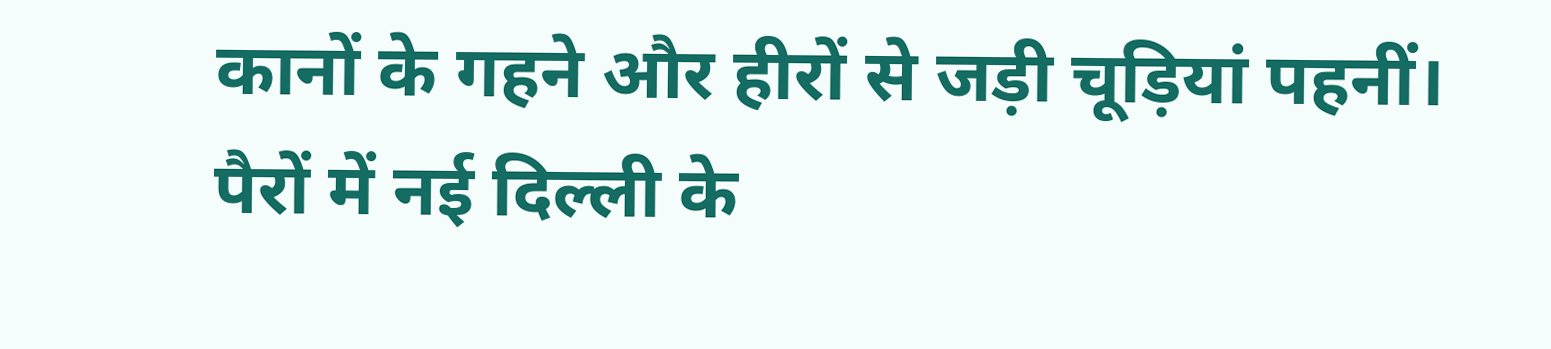कानों के गहने और हीरों से जड़ी चूड़ियां पहनीं। पैरों में नई दिल्ली के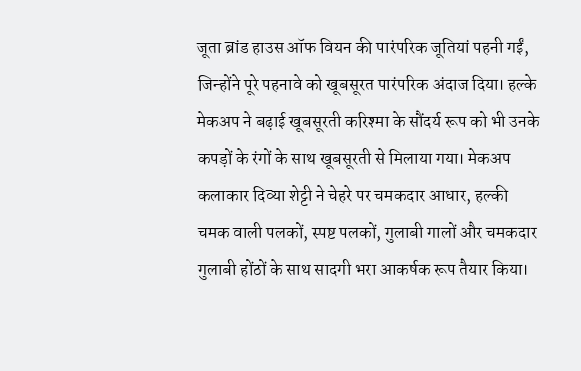जूता ब्रांड हाउस ऑफ वियन की पारंपरिक जूतियां पहनी गईं, जिन्होंने पूरे पहनावे को खूबसूरत पारंपरिक अंदाज दिया। हल्के मेकअप ने बढ़ाई खूबसूरती करिश्मा के सौंदर्य रूप को भी उनके कपड़ों के रंगों के साथ खूबसूरती से मिलाया गया। मेकअप कलाकार दिव्या शेट्टी ने चेहरे पर चमकदार आधार, हल्की चमक वाली पलकों, स्पष्ट पलकों, गुलाबी गालों और चमकदार गुलाबी होंठों के साथ सादगी भरा आकर्षक रूप तैयार किया।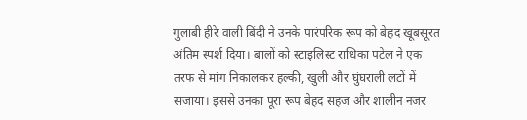गुलाबी हीरे वाली बिंदी ने उनके पारंपरिक रूप को बेहद खूबसूरत अंतिम स्पर्श दिया। बालों को स्टाइलिस्ट राधिका पटेल ने एक तरफ से मांग निकालकर हल्की, खुली और घुंघराली लटों में सजाया। इससे उनका पूरा रूप बेहद सहज और शालीन नजर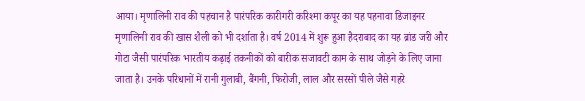आया। मृणालिनी राव की पहचान है पारंपरिक कारीगरी करिश्मा कपूर का यह पहनावा डिजाइनर मृणालिनी राव की खास शैली को भी दर्शाता है। वर्ष 2014 में शुरू हुआ हैदराबाद का यह ब्रांड जरी और गोटा जैसी पारंपरिक भारतीय कढ़ाई तकनीकों को बारीक सजावटी काम के साथ जोड़ने के लिए जाना जाता है। उनके परिधानों में रानी गुलाबी, बैंगनी, फिरोजी, लाल और सरसों पीले जैसे गहरे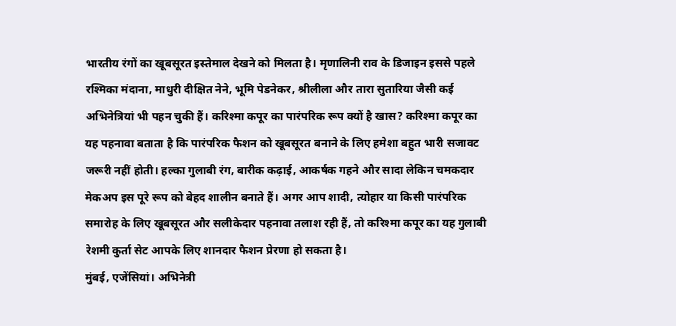भारतीय रंगों का खूबसूरत इस्तेमाल देखने को मिलता है। मृणालिनी राव के डिजाइन इससे पहले रश्मिका मंदाना, माधुरी दीक्षित नेने, भूमि पेडनेकर, श्रीलीला और तारा सुतारिया जैसी कई अभिनेत्रियां भी पहन चुकी हैं। करिश्मा कपूर का पारंपरिक रूप क्यों है खास? करिश्मा कपूर का यह पहनावा बताता है कि पारंपरिक फैशन को खूबसूरत बनाने के लिए हमेशा बहुत भारी सजावट जरूरी नहीं होती। हल्का गुलाबी रंग, बारीक कढ़ाई, आकर्षक गहने और सादा लेकिन चमकदार मेकअप इस पूरे रूप को बेहद शालीन बनाते हैं। अगर आप शादी, त्योहार या किसी पारंपरिक समारोह के लिए खूबसूरत और सलीकेदार पहनावा तलाश रही हैं, तो करिश्मा कपूर का यह गुलाबी रेशमी कुर्ता सेट आपके लिए शानदार फैशन प्रेरणा हो सकता है।
मुंबई, एजेंसियां। अभिनेत्री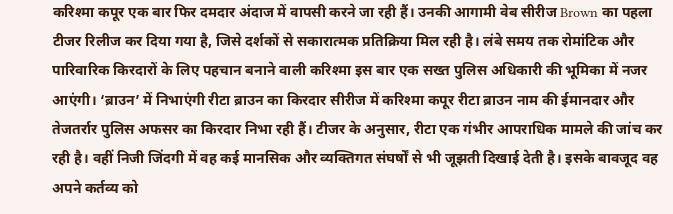करिश्मा कपूर एक बार फिर दमदार अंदाज में वापसी करने जा रही हैं। उनकी आगामी वेब सीरीज Brown का पहला टीजर रिलीज कर दिया गया है, जिसे दर्शकों से सकारात्मक प्रतिक्रिया मिल रही है। लंबे समय तक रोमांटिक और पारिवारिक किरदारों के लिए पहचान बनाने वाली करिश्मा इस बार एक सख्त पुलिस अधिकारी की भूमिका में नजर आएंगी। ‘ब्राउन’ में निभाएंगी रीटा ब्राउन का किरदार सीरीज में करिश्मा कपूर रीटा ब्राउन नाम की ईमानदार और तेजतर्रार पुलिस अफसर का किरदार निभा रही हैं। टीजर के अनुसार, रीटा एक गंभीर आपराधिक मामले की जांच कर रही है। वहीं निजी जिंदगी में वह कई मानसिक और व्यक्तिगत संघर्षों से भी जूझती दिखाई देती है। इसके बावजूद वह अपने कर्तव्य को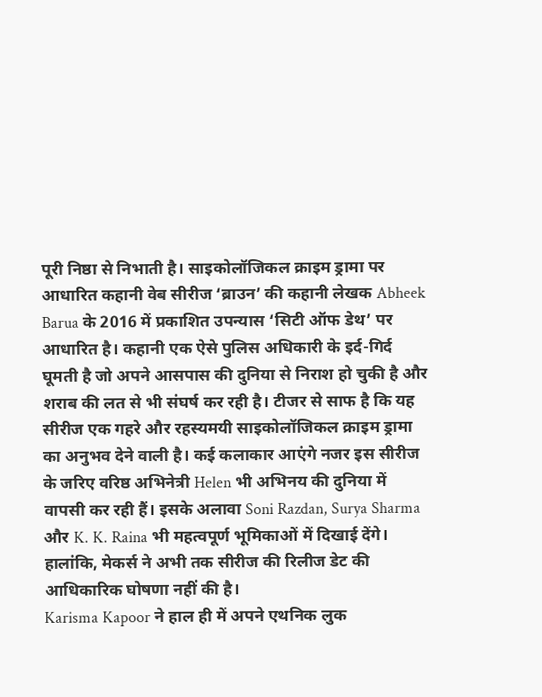पूरी निष्ठा से निभाती है। साइकोलॉजिकल क्राइम ड्रामा पर आधारित कहानी वेब सीरीज ‘ब्राउन’ की कहानी लेखक Abheek Barua के 2016 में प्रकाशित उपन्यास ‘सिटी ऑफ डेथ’ पर आधारित है। कहानी एक ऐसे पुलिस अधिकारी के इर्द-गिर्द घूमती है जो अपने आसपास की दुनिया से निराश हो चुकी है और शराब की लत से भी संघर्ष कर रही है। टीजर से साफ है कि यह सीरीज एक गहरे और रहस्यमयी साइकोलॉजिकल क्राइम ड्रामा का अनुभव देने वाली है। कई कलाकार आएंगे नजर इस सीरीज के जरिए वरिष्ठ अभिनेत्री Helen भी अभिनय की दुनिया में वापसी कर रही हैं। इसके अलावा Soni Razdan, Surya Sharma और K. K. Raina भी महत्वपूर्ण भूमिकाओं में दिखाई देंगे। हालांकि, मेकर्स ने अभी तक सीरीज की रिलीज डेट की आधिकारिक घोषणा नहीं की है।
Karisma Kapoor ने हाल ही में अपने एथनिक लुक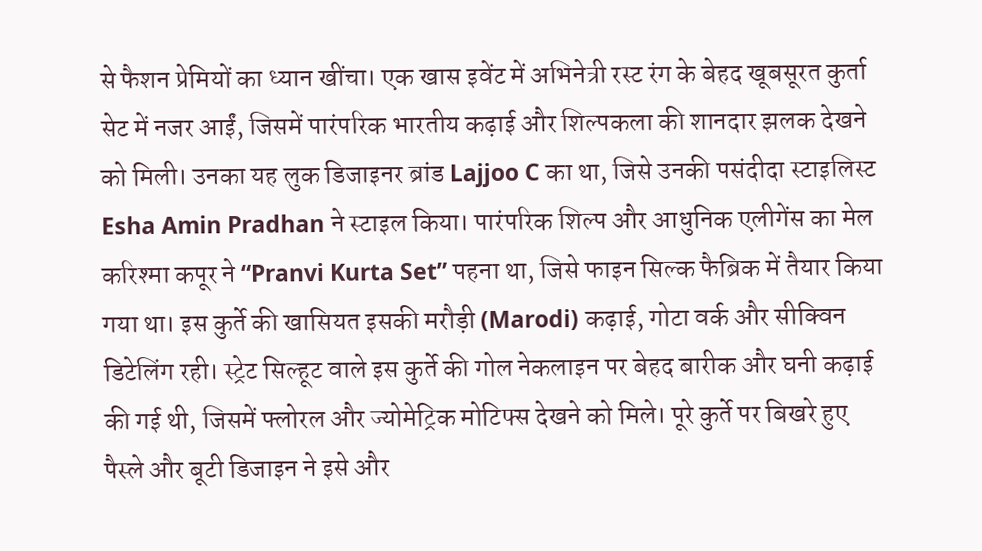से फैशन प्रेमियों का ध्यान खींचा। एक खास इवेंट में अभिनेत्री रस्ट रंग के बेहद खूबसूरत कुर्ता सेट में नजर आईं, जिसमें पारंपरिक भारतीय कढ़ाई और शिल्पकला की शानदार झलक देखने को मिली। उनका यह लुक डिजाइनर ब्रांड Lajjoo C का था, जिसे उनकी पसंदीदा स्टाइलिस्ट Esha Amin Pradhan ने स्टाइल किया। पारंपरिक शिल्प और आधुनिक एलीगेंस का मेल करिश्मा कपूर ने “Pranvi Kurta Set” पहना था, जिसे फाइन सिल्क फैब्रिक में तैयार किया गया था। इस कुर्ते की खासियत इसकी मरौड़ी (Marodi) कढ़ाई, गोटा वर्क और सीक्विन डिटेलिंग रही। स्ट्रेट सिल्हूट वाले इस कुर्ते की गोल नेकलाइन पर बेहद बारीक और घनी कढ़ाई की गई थी, जिसमें फ्लोरल और ज्योमेट्रिक मोटिफ्स देखने को मिले। पूरे कुर्ते पर बिखरे हुए पैस्ले और बूटी डिजाइन ने इसे और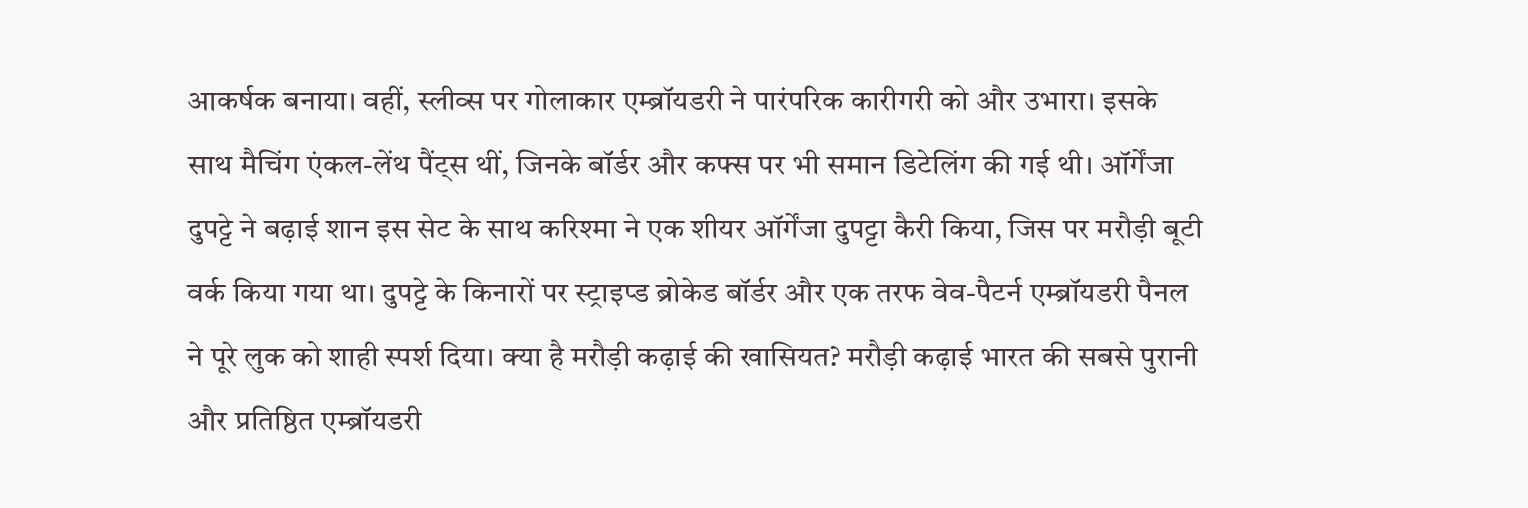आकर्षक बनाया। वहीं, स्लीव्स पर गोलाकार एम्ब्रॉयडरी ने पारंपरिक कारीगरी को और उभारा। इसके साथ मैचिंग एंकल-लेंथ पैंट्स थीं, जिनके बॉर्डर और कफ्स पर भी समान डिटेलिंग की गई थी। ऑर्गेंजा दुपट्टे ने बढ़ाई शान इस सेट के साथ करिश्मा ने एक शीयर ऑर्गेंजा दुपट्टा कैरी किया, जिस पर मरौड़ी बूटी वर्क किया गया था। दुपट्टे के किनारों पर स्ट्राइप्ड ब्रोकेड बॉर्डर और एक तरफ वेव-पैटर्न एम्ब्रॉयडरी पैनल ने पूरे लुक को शाही स्पर्श दिया। क्या है मरौड़ी कढ़ाई की खासियत? मरौड़ी कढ़ाई भारत की सबसे पुरानी और प्रतिष्ठित एम्ब्रॉयडरी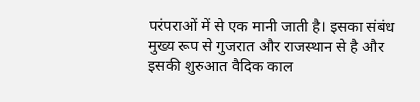परंपराओं में से एक मानी जाती है। इसका संबंध मुख्य रूप से गुजरात और राजस्थान से है और इसकी शुरुआत वैदिक काल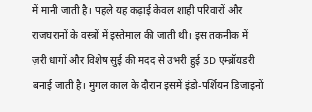में मानी जाती है। पहले यह कढ़ाई केवल शाही परिवारों और राजघरानों के वस्त्रों में इस्तेमाल की जाती थी। इस तकनीक में ज़री धागों और विशेष सुई की मदद से उभरी हुई 3D एम्ब्रॉयडरी बनाई जाती है। मुगल काल के दौरान इसमें इंडो-पर्शियन डिजाइनों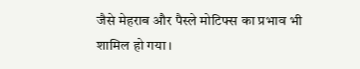जैसे मेहराब और पैस्ले मोटिफ्स का प्रभाव भी शामिल हो गया।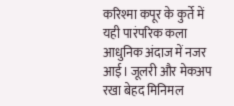करिश्मा कपूर के कुर्ते में यही पारंपरिक कला आधुनिक अंदाज में नजर आई। जूलरी और मेकअप रखा बेहद मिनिमल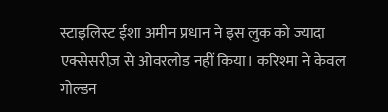स्टाइलिस्ट ईशा अमीन प्रधान ने इस लुक को ज्यादा एक्सेसरीज़ से ओवरलोड नहीं किया। करिश्मा ने केवल गोल्डन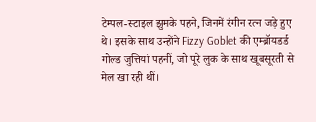टेम्पल-स्टाइल झुमके पहने, जिनमें रंगीन रत्न जड़े हुए थे। इसके साथ उन्होंने Fizzy Goblet की एम्ब्रॉयडर्ड गोल्ड जुत्तियां पहनीं, जो पूरे लुक के साथ खूबसूरती से मेल खा रही थीं।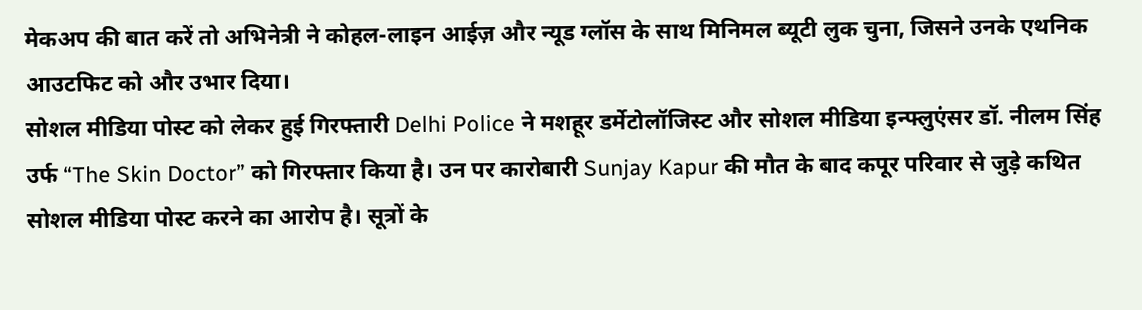मेकअप की बात करें तो अभिनेत्री ने कोहल-लाइन आईज़ और न्यूड ग्लॉस के साथ मिनिमल ब्यूटी लुक चुना, जिसने उनके एथनिक आउटफिट को और उभार दिया।
सोशल मीडिया पोस्ट को लेकर हुई गिरफ्तारी Delhi Police ने मशहूर डर्मेटोलॉजिस्ट और सोशल मीडिया इन्फ्लुएंसर डॉ. नीलम सिंह उर्फ “The Skin Doctor” को गिरफ्तार किया है। उन पर कारोबारी Sunjay Kapur की मौत के बाद कपूर परिवार से जुड़े कथित सोशल मीडिया पोस्ट करने का आरोप है। सूत्रों के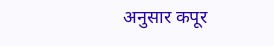अनुसार कपूर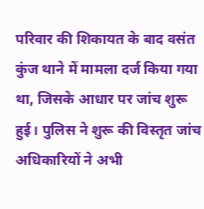परिवार की शिकायत के बाद वसंत कुंज थाने में मामला दर्ज किया गया था, जिसके आधार पर जांच शुरू हुई। पुलिस ने शुरू की विस्तृत जांच अधिकारियों ने अभी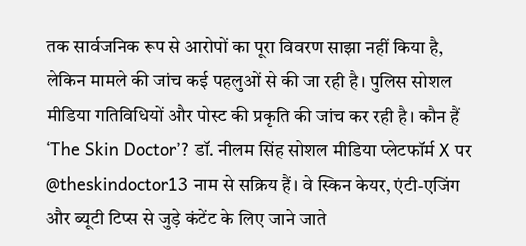तक सार्वजनिक रूप से आरोपों का पूरा विवरण साझा नहीं किया है, लेकिन मामले की जांच कई पहलुओं से की जा रही है। पुलिस सोशल मीडिया गतिविधियों और पोस्ट की प्रकृति की जांच कर रही है। कौन हैं ‘The Skin Doctor’? डॉ. नीलम सिंह सोशल मीडिया प्लेटफॉर्म X पर @theskindoctor13 नाम से सक्रिय हैं। वे स्किन केयर, एंटी-एजिंग और ब्यूटी टिप्स से जुड़े कंटेंट के लिए जाने जाते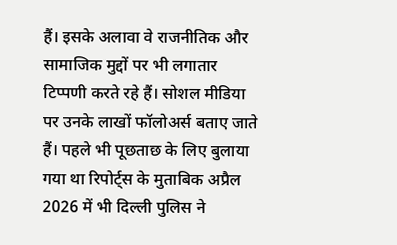हैं। इसके अलावा वे राजनीतिक और सामाजिक मुद्दों पर भी लगातार टिप्पणी करते रहे हैं। सोशल मीडिया पर उनके लाखों फॉलोअर्स बताए जाते हैं। पहले भी पूछताछ के लिए बुलाया गया था रिपोर्ट्स के मुताबिक अप्रैल 2026 में भी दिल्ली पुलिस ने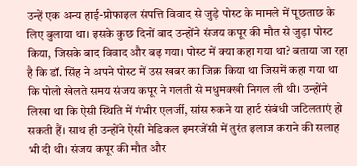उन्हें एक अन्य हाई-प्रोफाइल संपत्ति विवाद से जुड़े पोस्ट के मामले में पूछताछ के लिए बुलाया था। इसके कुछ दिनों बाद उन्होंने संजय कपूर की मौत से जुड़ा पोस्ट किया, जिसके बाद विवाद और बढ़ गया। पोस्ट में क्या कहा गया था? बताया जा रहा है कि डॉ. सिंह ने अपने पोस्ट में उस खबर का जिक्र किया था जिसमें कहा गया था कि पोलो खेलते समय संजय कपूर ने गलती से मधुमक्खी निगल ली थी। उन्होंने लिखा था कि ऐसी स्थिति में गंभीर एलर्जी, सांस रुकने या हार्ट संबंधी जटिलताएं हो सकती हैं। साथ ही उन्होंने ऐसी मेडिकल इमरजेंसी में तुरंत इलाज कराने की सलाह भी दी थी। संजय कपूर की मौत और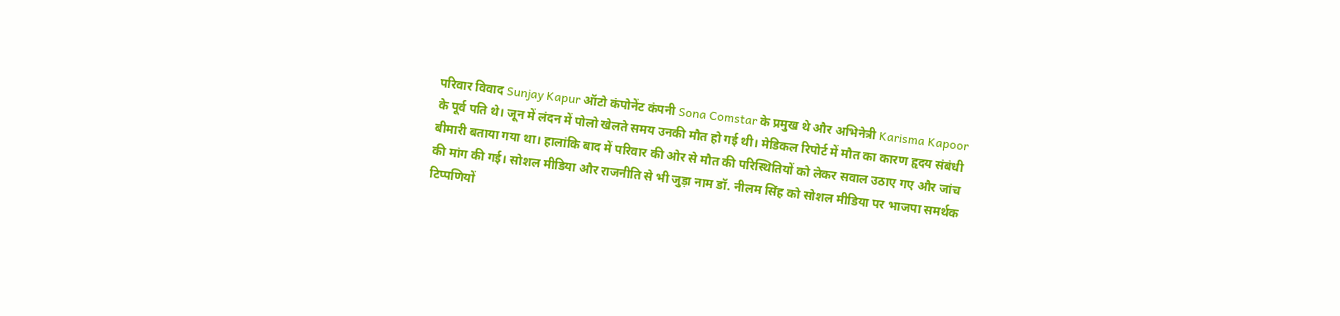परिवार विवाद Sunjay Kapur ऑटो कंपोनेंट कंपनी Sona Comstar के प्रमुख थे और अभिनेत्री Karisma Kapoor के पूर्व पति थे। जून में लंदन में पोलो खेलते समय उनकी मौत हो गई थी। मेडिकल रिपोर्ट में मौत का कारण हृदय संबंधी बीमारी बताया गया था। हालांकि बाद में परिवार की ओर से मौत की परिस्थितियों को लेकर सवाल उठाए गए और जांच की मांग की गई। सोशल मीडिया और राजनीति से भी जुड़ा नाम डॉ. नीलम सिंह को सोशल मीडिया पर भाजपा समर्थक टिप्पणियों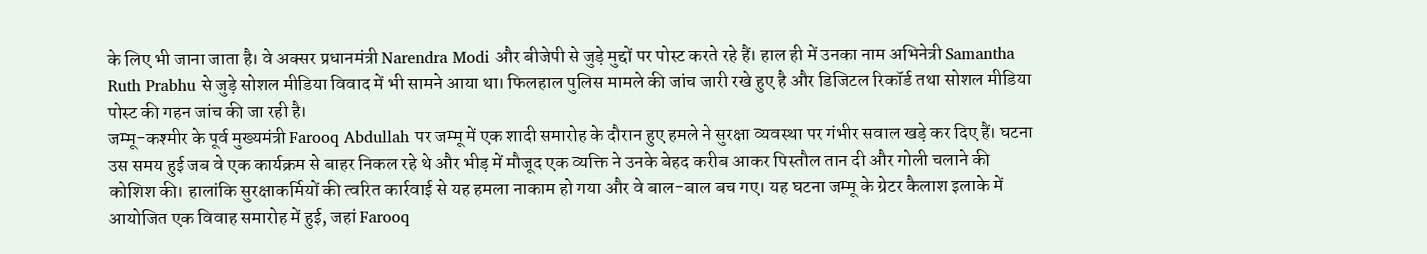के लिए भी जाना जाता है। वे अक्सर प्रधानमंत्री Narendra Modi और बीजेपी से जुड़े मुद्दों पर पोस्ट करते रहे हैं। हाल ही में उनका नाम अभिनेत्री Samantha Ruth Prabhu से जुड़े सोशल मीडिया विवाद में भी सामने आया था। फिलहाल पुलिस मामले की जांच जारी रखे हुए है और डिजिटल रिकॉर्ड तथा सोशल मीडिया पोस्ट की गहन जांच की जा रही है।
जम्मू-कश्मीर के पूर्व मुख्यमंत्री Farooq Abdullah पर जम्मू में एक शादी समारोह के दौरान हुए हमले ने सुरक्षा व्यवस्था पर गंभीर सवाल खड़े कर दिए हैं। घटना उस समय हुई जब वे एक कार्यक्रम से बाहर निकल रहे थे और भीड़ में मौजूद एक व्यक्ति ने उनके बेहद करीब आकर पिस्तौल तान दी और गोली चलाने की कोशिश की। हालांकि सुरक्षाकर्मियों की त्वरित कार्रवाई से यह हमला नाकाम हो गया और वे बाल-बाल बच गए। यह घटना जम्मू के ग्रेटर कैलाश इलाके में आयोजित एक विवाह समारोह में हुई, जहां Farooq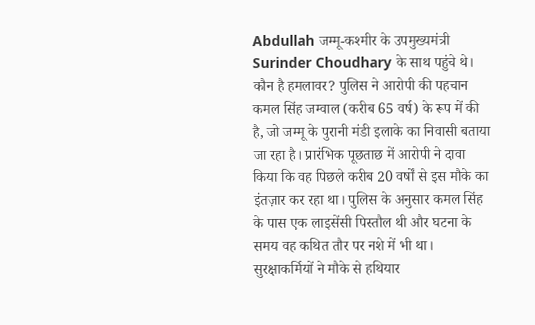Abdullah जम्मू-कश्मीर के उपमुख्यमंत्री Surinder Choudhary के साथ पहुंचे थे। कौन है हमलावर? पुलिस ने आरोपी की पहचान कमल सिंह जम्वाल (करीब 65 वर्ष) के रूप में की है, जो जम्मू के पुरानी मंडी इलाके का निवासी बताया जा रहा है। प्रारंभिक पूछताछ में आरोपी ने दावा किया कि वह पिछले करीब 20 वर्षों से इस मौके का इंतज़ार कर रहा था। पुलिस के अनुसार कमल सिंह के पास एक लाइसेंसी पिस्तौल थी और घटना के समय वह कथित तौर पर नशे में भी था। सुरक्षाकर्मियों ने मौके से हथियार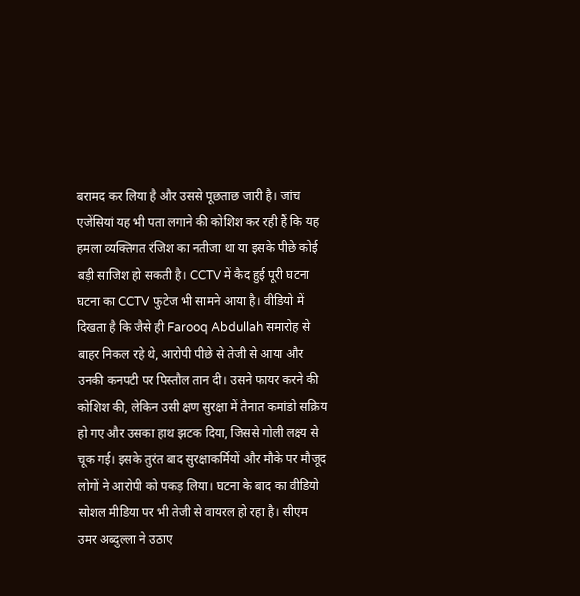बरामद कर लिया है और उससे पूछताछ जारी है। जांच एजेंसियां यह भी पता लगाने की कोशिश कर रही हैं कि यह हमला व्यक्तिगत रंजिश का नतीजा था या इसके पीछे कोई बड़ी साजिश हो सकती है। CCTV में कैद हुई पूरी घटना घटना का CCTV फुटेज भी सामने आया है। वीडियो में दिखता है कि जैसे ही Farooq Abdullah समारोह से बाहर निकल रहे थे, आरोपी पीछे से तेजी से आया और उनकी कनपटी पर पिस्तौल तान दी। उसने फायर करने की कोशिश की, लेकिन उसी क्षण सुरक्षा में तैनात कमांडो सक्रिय हो गए और उसका हाथ झटक दिया, जिससे गोली लक्ष्य से चूक गई। इसके तुरंत बाद सुरक्षाकर्मियों और मौके पर मौजूद लोगों ने आरोपी को पकड़ लिया। घटना के बाद का वीडियो सोशल मीडिया पर भी तेजी से वायरल हो रहा है। सीएम उमर अब्दुल्ला ने उठाए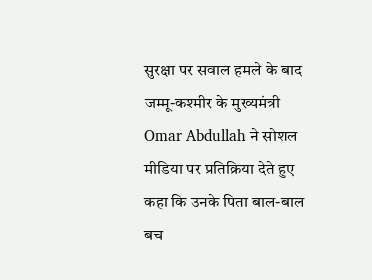सुरक्षा पर सवाल हमले के बाद जम्मू-कश्मीर के मुख्यमंत्री Omar Abdullah ने सोशल मीडिया पर प्रतिक्रिया देते हुए कहा कि उनके पिता बाल-बाल बच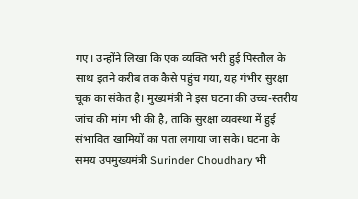गए। उन्होंने लिखा कि एक व्यक्ति भरी हुई पिस्तौल के साथ इतने करीब तक कैसे पहुंच गया, यह गंभीर सुरक्षा चूक का संकेत है। मुख्यमंत्री ने इस घटना की उच्च-स्तरीय जांच की मांग भी की है, ताकि सुरक्षा व्यवस्था में हुई संभावित खामियों का पता लगाया जा सके। घटना के समय उपमुख्यमंत्री Surinder Choudhary भी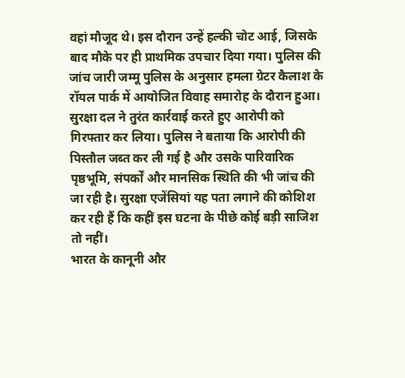वहां मौजूद थे। इस दौरान उन्हें हल्की चोट आई, जिसके बाद मौके पर ही प्राथमिक उपचार दिया गया। पुलिस की जांच जारी जम्मू पुलिस के अनुसार हमला ग्रेटर कैलाश के रॉयल पार्क में आयोजित विवाह समारोह के दौरान हुआ। सुरक्षा दल ने तुरंत कार्रवाई करते हुए आरोपी को गिरफ्तार कर लिया। पुलिस ने बताया कि आरोपी की पिस्तौल जब्त कर ली गई है और उसके पारिवारिक पृष्ठभूमि, संपर्कों और मानसिक स्थिति की भी जांच की जा रही है। सुरक्षा एजेंसियां यह पता लगाने की कोशिश कर रही हैं कि कहीं इस घटना के पीछे कोई बड़ी साजिश तो नहीं।
भारत के कानूनी और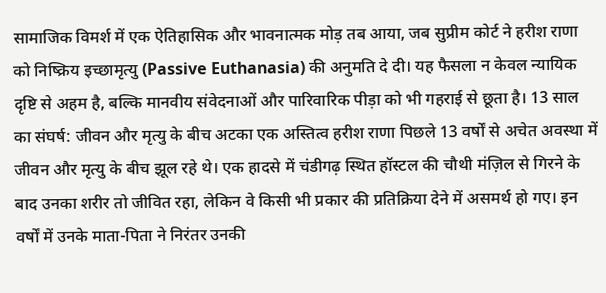सामाजिक विमर्श में एक ऐतिहासिक और भावनात्मक मोड़ तब आया, जब सुप्रीम कोर्ट ने हरीश राणा को निष्क्रिय इच्छामृत्यु (Passive Euthanasia) की अनुमति दे दी। यह फैसला न केवल न्यायिक दृष्टि से अहम है, बल्कि मानवीय संवेदनाओं और पारिवारिक पीड़ा को भी गहराई से छूता है। 13 साल का संघर्ष: जीवन और मृत्यु के बीच अटका एक अस्तित्व हरीश राणा पिछले 13 वर्षों से अचेत अवस्था में जीवन और मृत्यु के बीच झूल रहे थे। एक हादसे में चंडीगढ़ स्थित हॉस्टल की चौथी मंज़िल से गिरने के बाद उनका शरीर तो जीवित रहा, लेकिन वे किसी भी प्रकार की प्रतिक्रिया देने में असमर्थ हो गए। इन वर्षों में उनके माता-पिता ने निरंतर उनकी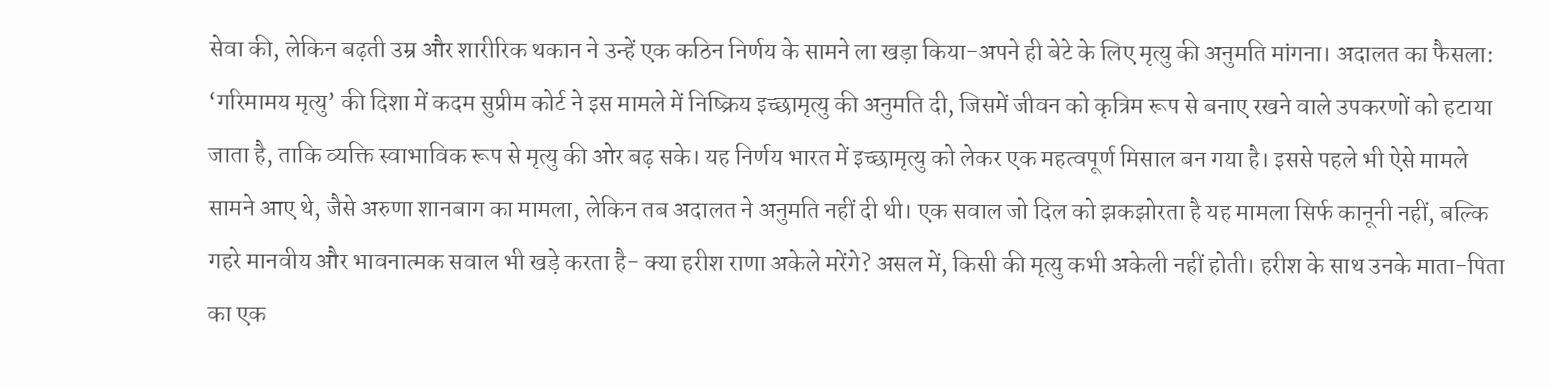सेवा की, लेकिन बढ़ती उम्र और शारीरिक थकान ने उन्हें एक कठिन निर्णय के सामने ला खड़ा किया-अपने ही बेटे के लिए मृत्यु की अनुमति मांगना। अदालत का फैसला: ‘गरिमामय मृत्यु’ की दिशा में कदम सुप्रीम कोर्ट ने इस मामले में निष्क्रिय इच्छामृत्यु की अनुमति दी, जिसमें जीवन को कृत्रिम रूप से बनाए रखने वाले उपकरणों को हटाया जाता है, ताकि व्यक्ति स्वाभाविक रूप से मृत्यु की ओर बढ़ सके। यह निर्णय भारत में इच्छामृत्यु को लेकर एक महत्वपूर्ण मिसाल बन गया है। इससे पहले भी ऐसे मामले सामने आए थे, जैसे अरुणा शानबाग का मामला, लेकिन तब अदालत ने अनुमति नहीं दी थी। एक सवाल जो दिल को झकझोरता है यह मामला सिर्फ कानूनी नहीं, बल्कि गहरे मानवीय और भावनात्मक सवाल भी खड़े करता है- क्या हरीश राणा अकेले मरेंगे? असल में, किसी की मृत्यु कभी अकेली नहीं होती। हरीश के साथ उनके माता-पिता का एक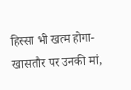हिस्सा भी खत्म होगा-खासतौर पर उनकी मां,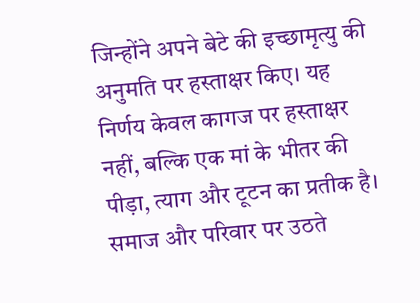जिन्होंने अपने बेटे की इच्छामृत्यु की अनुमति पर हस्ताक्षर किए। यह निर्णय केवल कागज पर हस्ताक्षर नहीं, बल्कि एक मां के भीतर की पीड़ा, त्याग और टूटन का प्रतीक है। समाज और परिवार पर उठते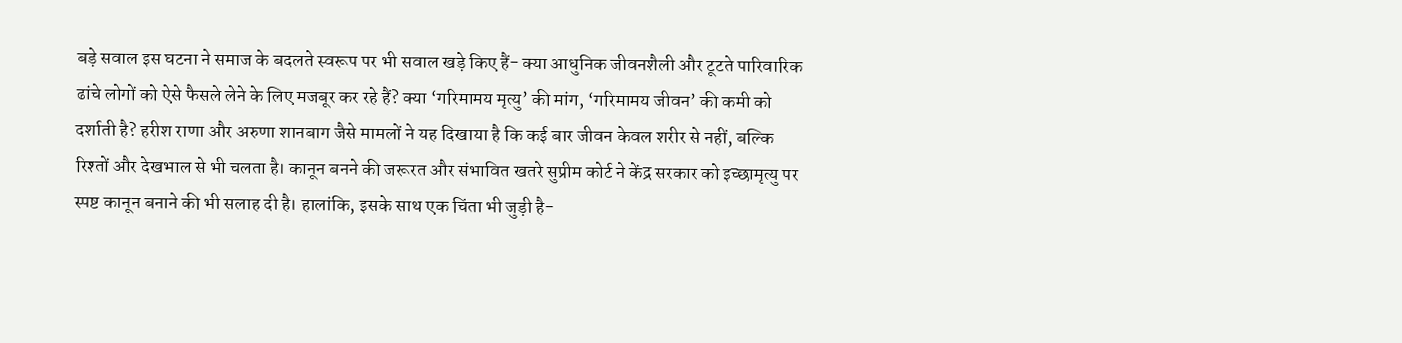बड़े सवाल इस घटना ने समाज के बदलते स्वरूप पर भी सवाल खड़े किए हैं- क्या आधुनिक जीवनशैली और टूटते पारिवारिक ढांचे लोगों को ऐसे फैसले लेने के लिए मजबूर कर रहे हैं? क्या ‘गरिमामय मृत्यु’ की मांग, ‘गरिमामय जीवन’ की कमी को दर्शाती है? हरीश राणा और अरुणा शानबाग जैसे मामलों ने यह दिखाया है कि कई बार जीवन केवल शरीर से नहीं, बल्कि रिश्तों और देखभाल से भी चलता है। कानून बनने की जरूरत और संभावित खतरे सुप्रीम कोर्ट ने केंद्र सरकार को इच्छामृत्यु पर स्पष्ट कानून बनाने की भी सलाह दी है। हालांकि, इसके साथ एक चिंता भी जुड़ी है-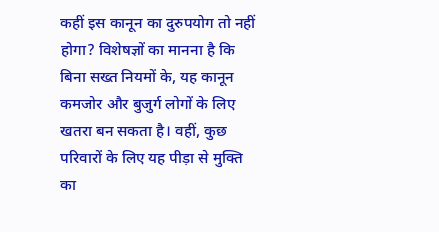कहीं इस कानून का दुरुपयोग तो नहीं होगा? विशेषज्ञों का मानना है कि बिना सख्त नियमों के, यह कानून कमजोर और बुजुर्ग लोगों के लिए खतरा बन सकता है। वहीं, कुछ परिवारों के लिए यह पीड़ा से मुक्ति का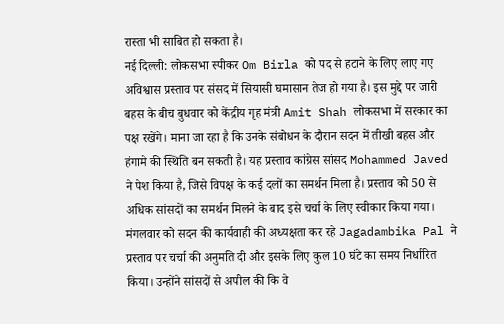रास्ता भी साबित हो सकता है।
नई दिल्ली: लोकसभा स्पीकर Om Birla को पद से हटाने के लिए लाए गए अविश्वास प्रस्ताव पर संसद में सियासी घमासान तेज हो गया है। इस मुद्दे पर जारी बहस के बीच बुधवार को केंद्रीय गृह मंत्री Amit Shah लोकसभा में सरकार का पक्ष रखेंगे। माना जा रहा है कि उनके संबोधन के दौरान सदन में तीखी बहस और हंगामे की स्थिति बन सकती है। यह प्रस्ताव कांग्रेस सांसद Mohammed Javed ने पेश किया है, जिसे विपक्ष के कई दलों का समर्थन मिला है। प्रस्ताव को 50 से अधिक सांसदों का समर्थन मिलने के बाद इसे चर्चा के लिए स्वीकार किया गया। मंगलवार को सदन की कार्यवाही की अध्यक्षता कर रहे Jagadambika Pal ने प्रस्ताव पर चर्चा की अनुमति दी और इसके लिए कुल 10 घंटे का समय निर्धारित किया। उन्होंने सांसदों से अपील की कि वे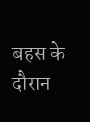बहस के दौरान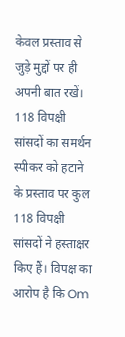केवल प्रस्ताव से जुड़े मुद्दों पर ही अपनी बात रखें। 118 विपक्षी सांसदों का समर्थन स्पीकर को हटाने के प्रस्ताव पर कुल 118 विपक्षी सांसदों ने हस्ताक्षर किए हैं। विपक्ष का आरोप है कि Om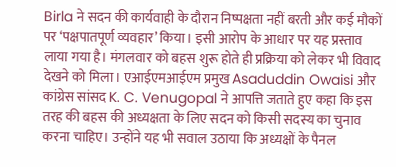Birla ने सदन की कार्यवाही के दौरान निष्पक्षता नहीं बरती और कई मौकों पर ‘पक्षपातपूर्ण व्यवहार’ किया। इसी आरोप के आधार पर यह प्रस्ताव लाया गया है। मंगलवार को बहस शुरू होते ही प्रक्रिया को लेकर भी विवाद देखने को मिला। एआईएमआईएम प्रमुख Asaduddin Owaisi और कांग्रेस सांसद K. C. Venugopal ने आपत्ति जताते हुए कहा कि इस तरह की बहस की अध्यक्षता के लिए सदन को किसी सदस्य का चुनाव करना चाहिए। उन्होंने यह भी सवाल उठाया कि अध्यक्षों के पैनल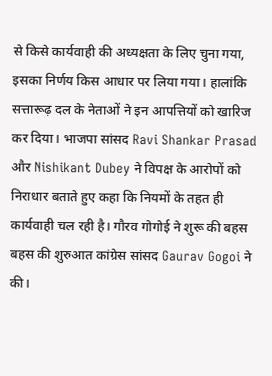से किसे कार्यवाही की अध्यक्षता के लिए चुना गया, इसका निर्णय किस आधार पर लिया गया। हालांकि सत्तारूढ़ दल के नेताओं ने इन आपत्तियों को खारिज कर दिया। भाजपा सांसद Ravi Shankar Prasad और Nishikant Dubey ने विपक्ष के आरोपों को निराधार बताते हुए कहा कि नियमों के तहत ही कार्यवाही चल रही है। गौरव गोगोई ने शुरू की बहस बहस की शुरुआत कांग्रेस सांसद Gaurav Gogoi ने की।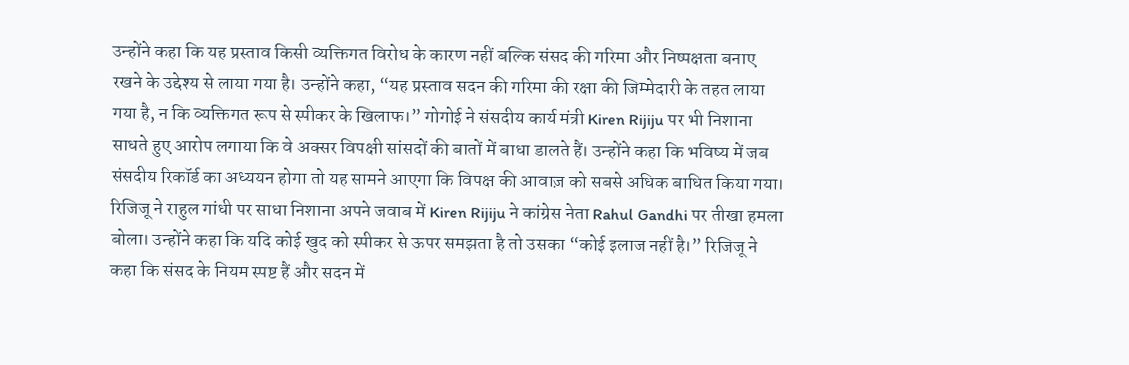उन्होंने कहा कि यह प्रस्ताव किसी व्यक्तिगत विरोध के कारण नहीं बल्कि संसद की गरिमा और निष्पक्षता बनाए रखने के उद्देश्य से लाया गया है। उन्होंने कहा, “यह प्रस्ताव सदन की गरिमा की रक्षा की जिम्मेदारी के तहत लाया गया है, न कि व्यक्तिगत रूप से स्पीकर के खिलाफ।” गोगोई ने संसदीय कार्य मंत्री Kiren Rijiju पर भी निशाना साधते हुए आरोप लगाया कि वे अक्सर विपक्षी सांसदों की बातों में बाधा डालते हैं। उन्होंने कहा कि भविष्य में जब संसदीय रिकॉर्ड का अध्ययन होगा तो यह सामने आएगा कि विपक्ष की आवाज़ को सबसे अधिक बाधित किया गया। रिजिजू ने राहुल गांधी पर साधा निशाना अपने जवाब में Kiren Rijiju ने कांग्रेस नेता Rahul Gandhi पर तीखा हमला बोला। उन्होंने कहा कि यदि कोई खुद को स्पीकर से ऊपर समझता है तो उसका “कोई इलाज नहीं है।” रिजिजू ने कहा कि संसद के नियम स्पष्ट हैं और सदन में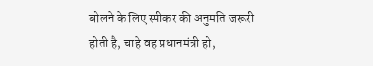बोलने के लिए स्पीकर की अनुमति जरूरी होती है, चाहे वह प्रधानमंत्री हो,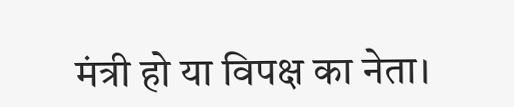मंत्री हो या विपक्ष का नेता।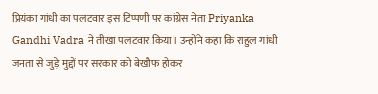प्रियंका गांधी का पलटवार इस टिप्पणी पर कांग्रेस नेता Priyanka Gandhi Vadra ने तीखा पलटवार किया। उन्होंने कहा कि राहुल गांधी जनता से जुड़े मुद्दों पर सरकार को बेखौफ होकर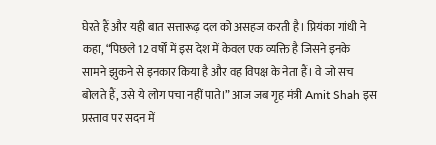घेरते हैं और यही बात सत्तारूढ़ दल को असहज करती है। प्रियंका गांधी ने कहा, “पिछले 12 वर्षों में इस देश में केवल एक व्यक्ति है जिसने इनके सामने झुकने से इनकार किया है और वह विपक्ष के नेता हैं। वे जो सच बोलते हैं, उसे ये लोग पचा नहीं पाते।” आज जब गृह मंत्री Amit Shah इस प्रस्ताव पर सदन में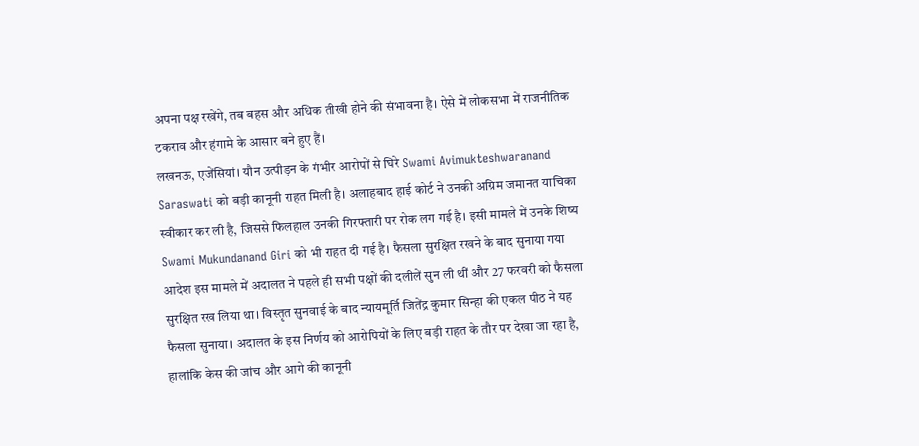अपना पक्ष रखेंगे, तब बहस और अधिक तीखी होने की संभावना है। ऐसे में लोकसभा में राजनीतिक टकराव और हंगामे के आसार बने हुए हैं।
लखनऊ, एजेंसियां। यौन उत्पीड़न के गंभीर आरोपों से घिरे Swami Avimukteshwaranand Saraswati को बड़ी कानूनी राहत मिली है। अलाहबाद हाई कोर्ट ने उनकी अग्रिम जमानत याचिका स्वीकार कर ली है, जिससे फिलहाल उनकी गिरफ्तारी पर रोक लग गई है। इसी मामले में उनके शिष्य Swami Mukundanand Giri को भी राहत दी गई है। फैसला सुरक्षित रखने के बाद सुनाया गया आदेश इस मामले में अदालत ने पहले ही सभी पक्षों की दलीलें सुन ली थीं और 27 फरवरी को फैसला सुरक्षित रख लिया था। विस्तृत सुनवाई के बाद न्यायमूर्ति जितेंद्र कुमार सिन्हा की एकल पीठ ने यह फैसला सुनाया। अदालत के इस निर्णय को आरोपियों के लिए बड़ी राहत के तौर पर देखा जा रहा है, हालांकि केस की जांच और आगे की कानूनी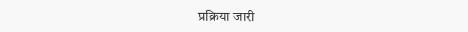प्रक्रिया जारी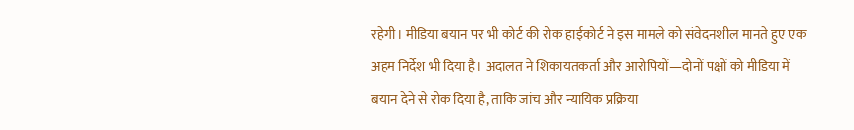रहेगी। मीडिया बयान पर भी कोर्ट की रोक हाईकोर्ट ने इस मामले को संवेदनशील मानते हुए एक अहम निर्देश भी दिया है। अदालत ने शिकायतकर्ता और आरोपियों—दोनों पक्षों को मीडिया में बयान देने से रोक दिया है, ताकि जांच और न्यायिक प्रक्रिया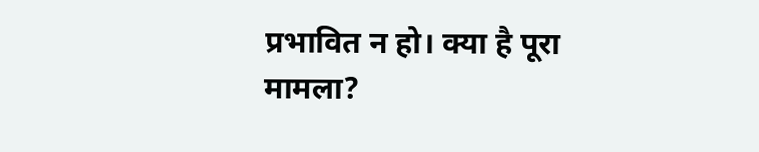प्रभावित न हो। क्या है पूरा मामला?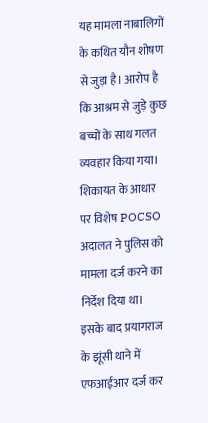यह मामला नाबालिगों के कथित यौन शोषण से जुड़ा है। आरोप है कि आश्रम से जुड़े कुछ बच्चों के साथ गलत व्यवहार किया गया। शिकायत के आधार पर विशेष POCSO अदालत ने पुलिस को मामला दर्ज करने का निर्देश दिया था। इसके बाद प्रयागराज के झूंसी थाने में एफआईआर दर्ज कर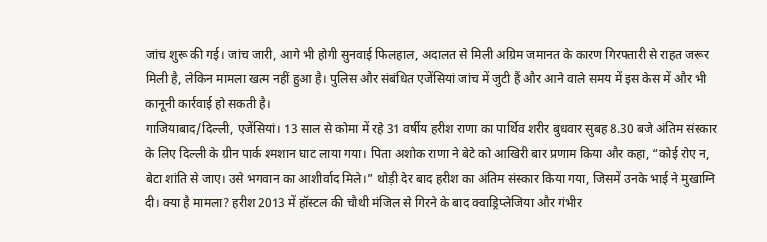जांच शुरू की गई। जांच जारी, आगे भी होगी सुनवाई फिलहाल, अदालत से मिली अग्रिम जमानत के कारण गिरफ्तारी से राहत जरूर मिली है, लेकिन मामला खत्म नहीं हुआ है। पुलिस और संबंधित एजेंसियां जांच में जुटी हैं और आने वाले समय में इस केस में और भी कानूनी कार्रवाई हो सकती है।
गाजियाबाद/दिल्ली, एजेंसियां। 13 साल से कोमा में रहे 31 वर्षीय हरीश राणा का पार्थिव शरीर बुधवार सुबह 8.30 बजे अंतिम संस्कार के लिए दिल्ली के ग्रीन पार्क श्मशान घाट लाया गया। पिता अशोक राणा ने बेटे को आखिरी बार प्रणाम किया और कहा, “कोई रोए न, बेटा शांति से जाए। उसे भगवान का आशीर्वाद मिले।” थोड़ी देर बाद हरीश का अंतिम संस्कार किया गया, जिसमें उनके भाई ने मुखाग्नि दी। क्या है मामला? हरीश 2013 में हॉस्टल की चौथी मंजिल से गिरने के बाद क्वाड्रिप्लेजिया और गंभीर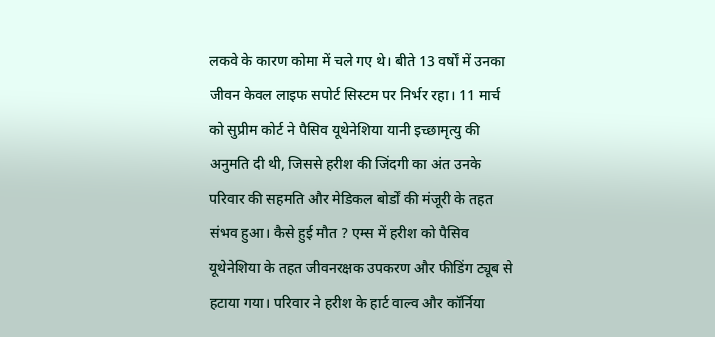लकवे के कारण कोमा में चले गए थे। बीते 13 वर्षों में उनका जीवन केवल लाइफ सपोर्ट सिस्टम पर निर्भर रहा। 11 मार्च को सुप्रीम कोर्ट ने पैसिव यूथेनेशिया यानी इच्छामृत्यु की अनुमति दी थी, जिससे हरीश की जिंदगी का अंत उनके परिवार की सहमति और मेडिकल बोर्डों की मंजूरी के तहत संभव हुआ। कैसे हुई मौत ? एम्स में हरीश को पैसिव यूथेनेशिया के तहत जीवनरक्षक उपकरण और फीडिंग ट्यूब से हटाया गया। परिवार ने हरीश के हार्ट वाल्व और कॉर्निया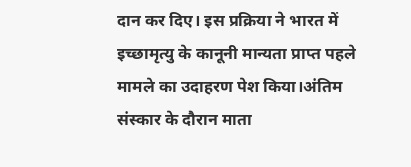दान कर दिए। इस प्रक्रिया ने भारत में इच्छामृत्यु के कानूनी मान्यता प्राप्त पहले मामले का उदाहरण पेश किया।अंतिम संस्कार के दौरान माता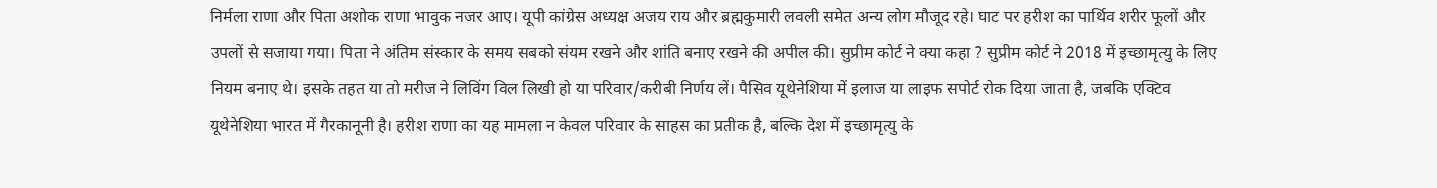निर्मला राणा और पिता अशोक राणा भावुक नजर आए। यूपी कांग्रेस अध्यक्ष अजय राय और ब्रह्मकुमारी लवली समेत अन्य लोग मौजूद रहे। घाट पर हरीश का पार्थिव शरीर फूलों और उपलों से सजाया गया। पिता ने अंतिम संस्कार के समय सबको संयम रखने और शांति बनाए रखने की अपील की। सुप्रीम कोर्ट ने क्या कहा ? सुप्रीम कोर्ट ने 2018 में इच्छामृत्यु के लिए नियम बनाए थे। इसके तहत या तो मरीज ने लिविंग विल लिखी हो या परिवार/करीबी निर्णय लें। पैसिव यूथेनेशिया में इलाज या लाइफ सपोर्ट रोक दिया जाता है, जबकि एक्टिव यूथेनेशिया भारत में गैरकानूनी है। हरीश राणा का यह मामला न केवल परिवार के साहस का प्रतीक है, बल्कि देश में इच्छामृत्यु के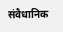संवैधानिक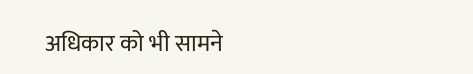अधिकार को भी सामने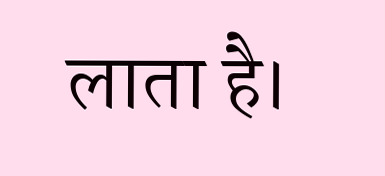लाता है।